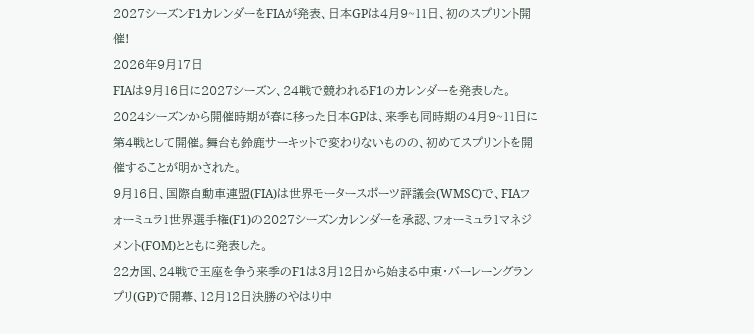2027シーズンF1カレンダーをFIAが発表、日本GPは4月9~11日、初のスプリント開催!
2026年9月17日
FIAは9月16日に2027シーズン、24戦で競われるF1のカレンダーを発表した。2024シーズンから開催時期が春に移った日本GPは、来季も同時期の4月9~11日に第4戦として開催。舞台も鈴鹿サーキットで変わりないものの、初めてスプリントを開催することが明かされた。
9月16日、国際自動車連盟(FIA)は世界モータースポーツ評議会(WMSC)で、FIAフォーミュラ1世界選手権(F1)の2027シーズンカレンダーを承認、フォーミュラ1マネジメント(FOM)とともに発表した。
22カ国、24戦で王座を争う来季のF1は3月12日から始まる中東・バーレーングランプリ(GP)で開幕、12月12日決勝のやはり中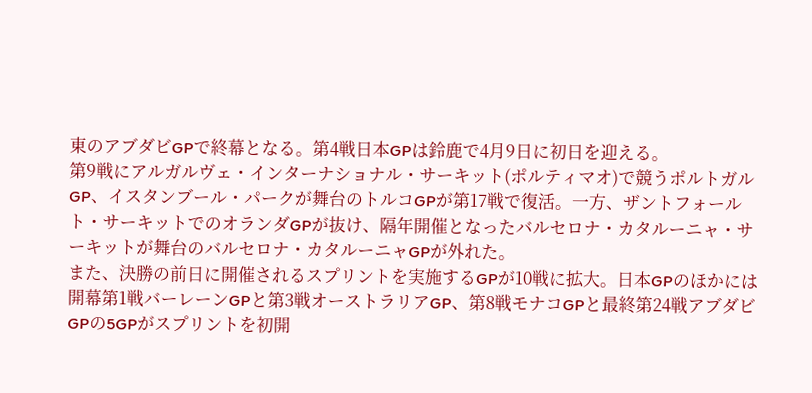東のアブダビGPで終幕となる。第4戦日本GPは鈴鹿で4月9日に初日を迎える。
第9戦にアルガルヴェ・インターナショナル・サーキット(ポルティマオ)で競うポルトガルGP、イスタンブール・パークが舞台のトルコGPが第17戦で復活。一方、ザントフォールト・サーキットでのオランダGPが抜け、隔年開催となったバルセロナ・カタルーニャ・サーキットが舞台のバルセロナ・カタルーニャGPが外れた。
また、決勝の前日に開催されるスプリントを実施するGPが10戦に拡大。日本GPのほかには開幕第1戦バーレーンGPと第3戦オーストラリアGP、第8戦モナコGPと最終第24戦アブダビGPの5GPがスプリントを初開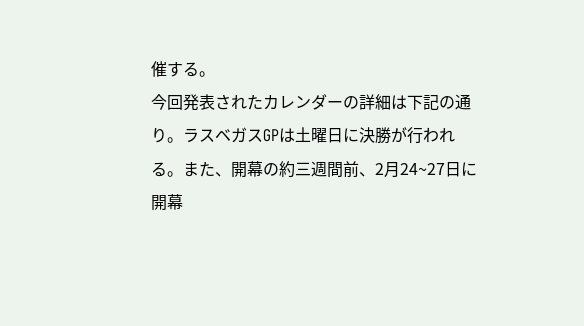催する。
今回発表されたカレンダーの詳細は下記の通り。ラスベガスGPは土曜日に決勝が行われる。また、開幕の約三週間前、2月24~27日に開幕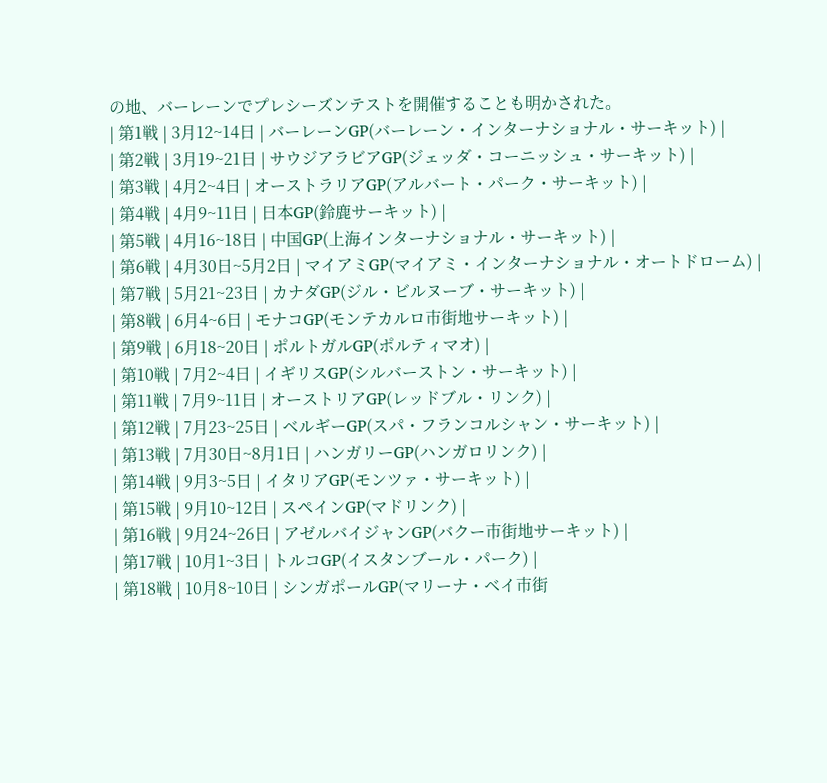の地、バーレーンでプレシーズンテストを開催することも明かされた。
| 第1戦 | 3月12~14日 | バーレーンGP(バーレーン・インターナショナル・サーキット) |
| 第2戦 | 3月19~21日 | サウジアラビアGP(ジェッダ・コーニッシュ・サーキット) |
| 第3戦 | 4月2~4日 | オーストラリアGP(アルバート・パーク・サーキット) |
| 第4戦 | 4月9~11日 | 日本GP(鈴鹿サーキット) |
| 第5戦 | 4月16~18日 | 中国GP(上海インターナショナル・サーキット) |
| 第6戦 | 4月30日~5月2日 | マイアミGP(マイアミ・インターナショナル・オートドローム) |
| 第7戦 | 5月21~23日 | カナダGP(ジル・ビルヌーブ・サーキット) |
| 第8戦 | 6月4~6日 | モナコGP(モンテカルロ市街地サーキット) |
| 第9戦 | 6月18~20日 | ポルトガルGP(ポルティマオ) |
| 第10戦 | 7月2~4日 | イギリスGP(シルバーストン・サーキット) |
| 第11戦 | 7月9~11日 | オーストリアGP(レッドブル・リンク) |
| 第12戦 | 7月23~25日 | ベルギーGP(スパ・フランコルシャン・サーキット) |
| 第13戦 | 7月30日~8月1日 | ハンガリーGP(ハンガロリンク) |
| 第14戦 | 9月3~5日 | イタリアGP(モンツァ・サーキット) |
| 第15戦 | 9月10~12日 | スペインGP(マドリンク) |
| 第16戦 | 9月24~26日 | アゼルバイジャンGP(バクー市街地サーキット) |
| 第17戦 | 10月1~3日 | トルコGP(イスタンブール・パーク) |
| 第18戦 | 10月8~10日 | シンガポールGP(マリーナ・ベイ市街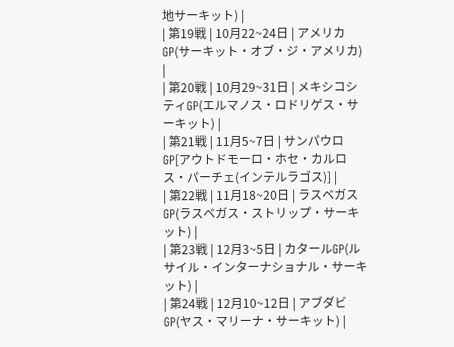地サーキット) |
| 第19戦 | 10月22~24日 | アメリカGP(サーキット・オブ・ジ・アメリカ) |
| 第20戦 | 10月29~31日 | メキシコシティGP(エルマノス・ロドリゲス・サーキット) |
| 第21戦 | 11月5~7日 | サンパウロGP[アウトドモーロ・ホセ・カルロス・パーチェ(インテルラゴス)] |
| 第22戦 | 11月18~20日 | ラスベガスGP(ラスベガス・ストリップ・サーキット) |
| 第23戦 | 12月3~5日 | カタールGP(ルサイル・インターナショナル・サーキット) |
| 第24戦 | 12月10~12日 | アブダビGP(ヤス・マリーナ・サーキット) |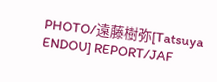PHOTO/遠藤樹弥[Tatsuya ENDOU] REPORT/JAF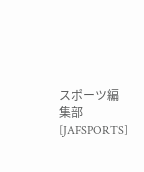スポーツ編集部[JAFSPORTS]